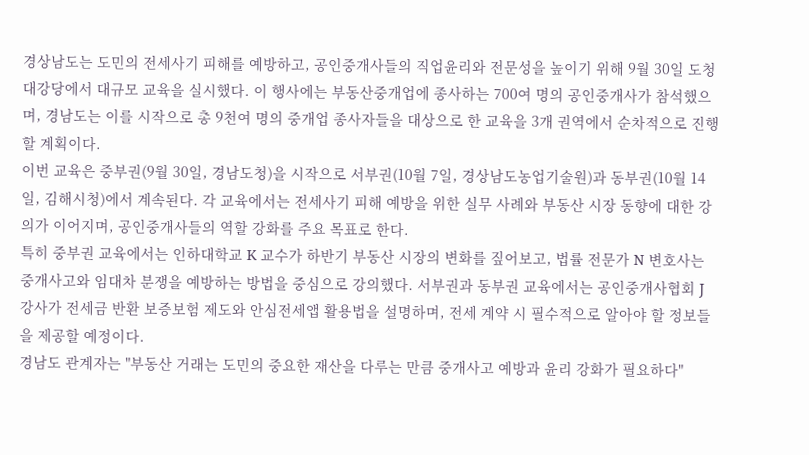경상남도는 도민의 전세사기 피해를 예방하고, 공인중개사들의 직업윤리와 전문성을 높이기 위해 9월 30일 도청 대강당에서 대규모 교육을 실시했다. 이 행사에는 부동산중개업에 종사하는 700여 명의 공인중개사가 참석했으며, 경남도는 이를 시작으로 총 9천여 명의 중개업 종사자들을 대상으로 한 교육을 3개 권역에서 순차적으로 진행할 계획이다.
이번 교육은 중부권(9월 30일, 경남도청)을 시작으로 서부권(10월 7일, 경상남도농업기술원)과 동부권(10월 14일, 김해시청)에서 계속된다. 각 교육에서는 전세사기 피해 예방을 위한 실무 사례와 부동산 시장 동향에 대한 강의가 이어지며, 공인중개사들의 역할 강화를 주요 목표로 한다.
특히 중부권 교육에서는 인하대학교 K 교수가 하반기 부동산 시장의 변화를 짚어보고, 법률 전문가 N 변호사는 중개사고와 임대차 분쟁을 예방하는 방법을 중심으로 강의했다. 서부권과 동부권 교육에서는 공인중개사협회 J 강사가 전세금 반환 보증보험 제도와 안심전세앱 활용법을 설명하며, 전세 계약 시 필수적으로 알아야 할 정보들을 제공할 예정이다.
경남도 관계자는 "부동산 거래는 도민의 중요한 재산을 다루는 만큼 중개사고 예방과 윤리 강화가 필요하다"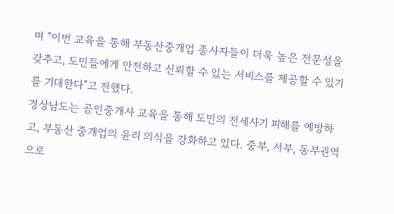며 "이번 교육을 통해 부동산중개업 종사자들이 더욱 높은 전문성을 갖추고, 도민들에게 안전하고 신뢰할 수 있는 서비스를 제공할 수 있기를 기대한다"고 전했다.
경상남도는 공인중개사 교육을 통해 도민의 전세사기 피해를 예방하고, 부동산 중개업의 윤리 의식을 강화하고 있다. 중부, 서부, 동부권역으로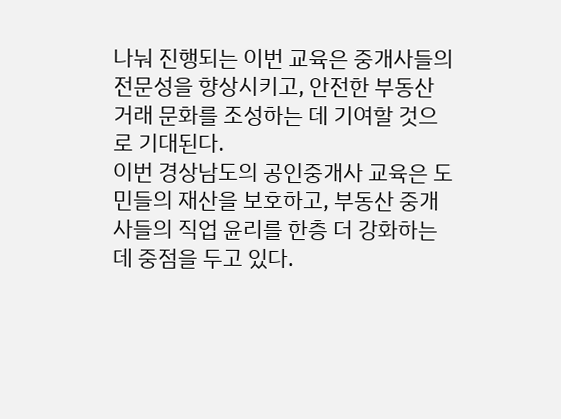나눠 진행되는 이번 교육은 중개사들의 전문성을 향상시키고, 안전한 부동산 거래 문화를 조성하는 데 기여할 것으로 기대된다.
이번 경상남도의 공인중개사 교육은 도민들의 재산을 보호하고, 부동산 중개사들의 직업 윤리를 한층 더 강화하는 데 중점을 두고 있다.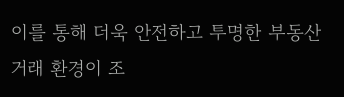이를 통해 더욱 안전하고 투명한 부동산 거래 환경이 조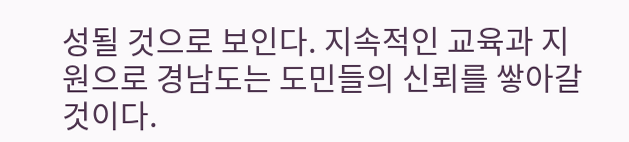성될 것으로 보인다. 지속적인 교육과 지원으로 경남도는 도민들의 신뢰를 쌓아갈 것이다.